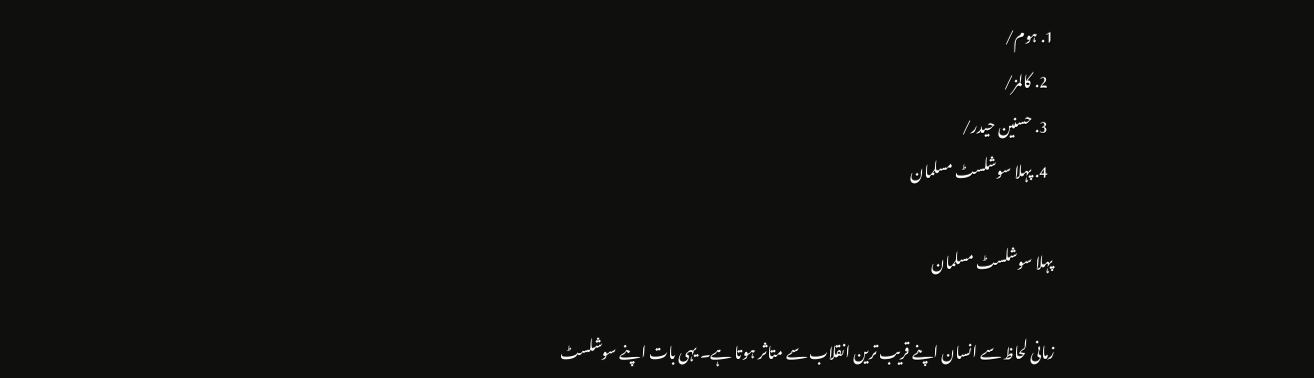1. ہوم/
  2. کالمز/
  3. حسنین حیدر/
  4. پہلا سوشلسٹ مسلمان

پہلا سوشلسٹ مسلمان

زمانی لحاظ سے انسان اپنے قریب ترین انقلاب سے متاثر ہوتا ہے۔ یہی بات اپنے سوشلسٹ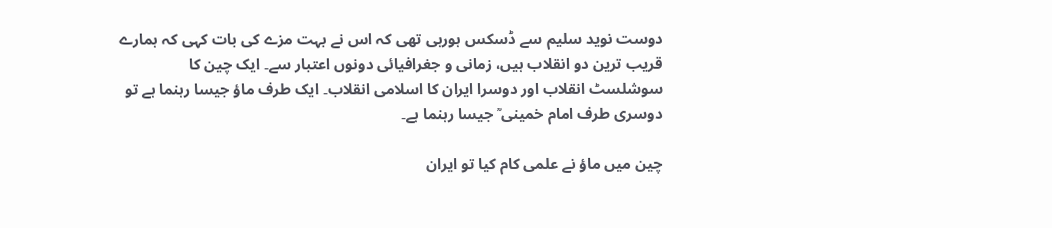دوست نوید سلیم سے ڈسکس ہورہی تھی کہ اس نے بہت مزے کی بات کہی کہ ہمارے قریب ترین دو انقلاب ہیں، زمانی و جغرافیائی دونوں اعتبار سے۔ ایک چین کا سوشلسٹ انقلاب اور دوسرا ایران کا اسلامی انقلاب۔ ایک طرف ماؤ جیسا رہنما ہے تو دوسری طرف امام خمینی ؒ جیسا رہنما ہے۔

چین میں ماؤ نے علمی کام کیا تو ایران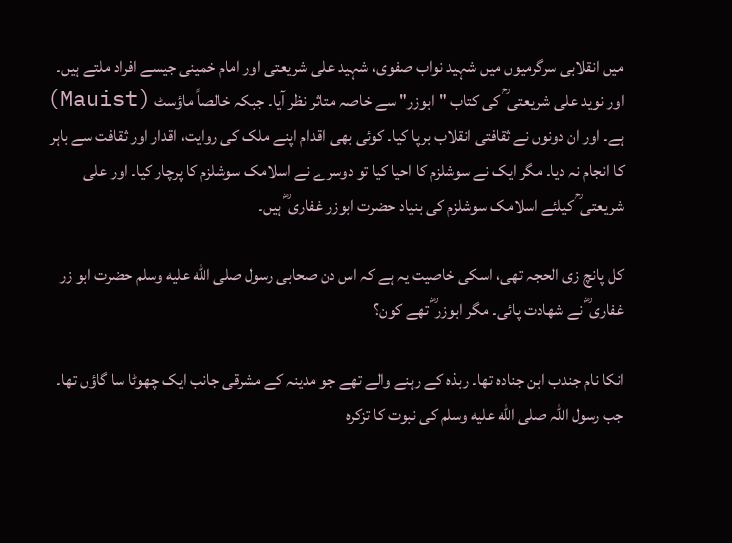میں انقلابی سرگرمیوں میں شہید نواب صفوی، شہید علی شریعتی اور امام خمینی جیسے افراد ملتے ہیں۔ اور نوید علی شریعتی ؒ کی کتاب "ابوزر" سے خاصہ متاثر نظر آیا۔ جبکہ خالصاً ماؤسٹ (Mauist) ہے۔ اور ان دونوں نے ثقافتی انقلاب برپا کیا۔ کوئی بھی اقدام اپنے ملک کی روایت، اقدار اور ثقافت سے باہر کا انجام نہ دیا۔ مگر ایک نے سوشلزم کا احیا کیا تو دوسرے نے اسلامک سوشلزم کا پرچار کیا۔ اور علی شریعتی ؒ کیلئے اسلامک سوشلزم کی بنیاد حضرت ابوزر غفاری ؓ ہیں۔

کل پانچ زی الحجہ تھی، اسکی خاصیت یہ ہے کہ اس دن صحابی رسول صلى الله عليه وسلم حضرت ابو زر غفاری ؓ نے شھادت پائی۔ مگر ابوزر ؓ تھے کون؟

انکا نام جندب ابن جنادہ تھا۔ ربذہ کے رہنے والے تھے جو مدینہ کے مشرقی جانب ایک چھوٹا سا گاؤں تھا۔ جب رسول اللہ صلى الله عليه وسلم کی نبوت کا تزکرہ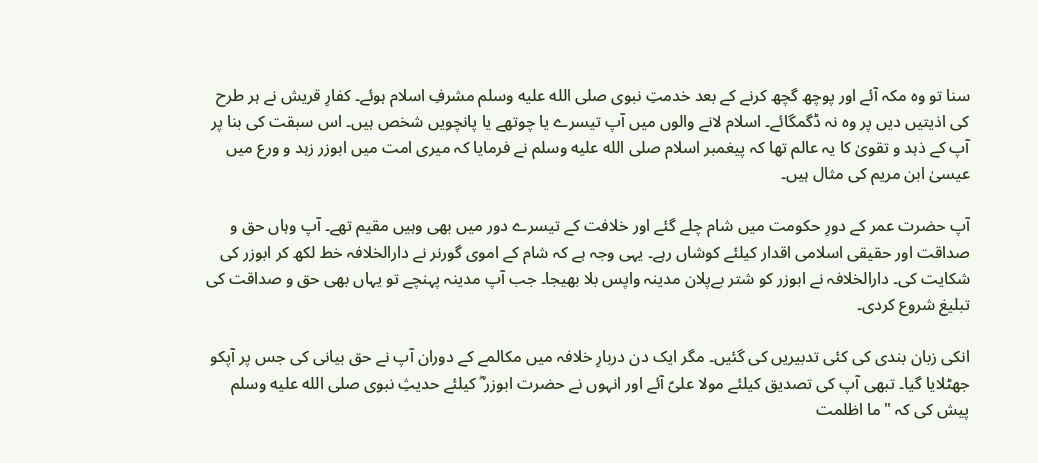سنا تو وہ مکہ آئے اور پوچھ گچھ کرنے کے بعد خدمتِ نبوی صلى الله عليه وسلم مشرفِ اسلام ہوئے۔ کفارِ قریش نے ہر طرح کی اذیتیں دیں پر وہ نہ ڈگمگائے۔ اسلام لانے والوں میں آپ تیسرے یا چوتھے یا پانچویں شخص ہیں۔ اس سبقت کی بنا پر آپ کے ذہد و تقویٰ کا یہ عالم تھا کہ پیغمبر اسلام صلى الله عليه وسلم نے فرمایا کہ میری امت میں ابوزر زہد و ورع میں عیسیٰ ابن مریم کی مثال ہیں۔

آپ حضرت عمر کے دورِ حکومت میں شام چلے گئے اور خلافت کے تیسرے دور میں بھی وہیں مقیم تھے۔ آپ وہاں حق و صداقت اور حقیقی اسلامی اقدار کیلئے کوشاں رہے۔ یہی وجہ ہے کہ شام کے اموی گورنر نے دارالخلافہ خط لکھ کر ابوزر کی شکایت کی۔ دارالخلافہ نے ابوزر کو شتر بےپلان مدینہ واپس بلا بھیجا۔ جب آپ مدینہ پہنچے تو یہاں بھی حق و صداقت کی تبلیغ شروع کردی۔

انکی زبان بندی کی کئی تدبیریں کی گئیں۔ مگر ایک دن دربارِ خلافہ میں مکالمے کے دوران آپ نے حق بیانی کی جس پر آپکو جھٹلایا گیا۔ تبھی آپ کی تصدیق کیلئے مولا علیؑ آئے اور انہوں نے حضرت ابوزر ؓ کیلئے حدیثِ نبوی صلى الله عليه وسلم پیش کی کہ "ما اظلمت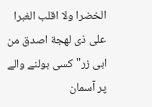الخضرا ولا اقلب الغبرا علی ذی لھجة اصدق من ابی زر" کسی بولنے والے پر آسمان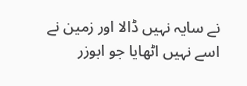نے سایہ نہیں ڈالا اور زمین نے اسے نہیں اٹھایا جو ابوزر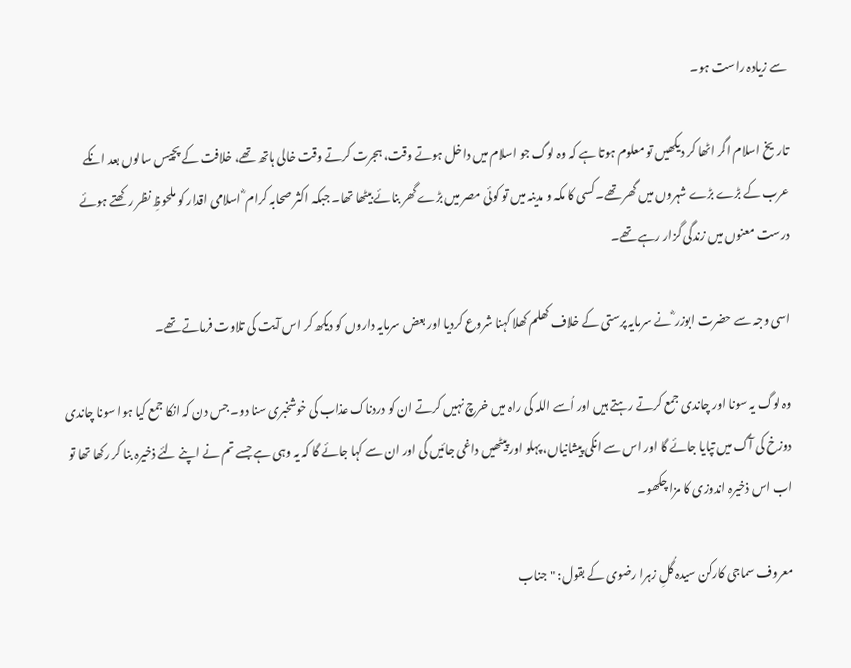سے زیادہ راست ہو۔

تاریخ اسلام اگر اٹھا کر دیکھیں تو معلوم ہوتا ہے کہ وہ لوگ جو اسلام میں داخل ہوتے وقت، ہجرت کرتے وقت خالی ہاتھ تھے، خلافت کے پچیس سالوں بعد انکے عرب کے بڑے بڑے شہروں میں گھر تھے۔ کسی کا مکہ و مدینہ میں تو کوئی مصر میں بڑے گھر بنائے بیٹھا تھا۔ جبکہ اکثر صحابہ کرام ؓ اسلامی اقدار کو ملحوظِ نظر رکھتے ہوئے درست معنوں میں زندگی گزار رہے تھے۔

اسی وجہ سے حضرت ابوزر ؓ نے سرمایہ پرستی کے خلاف کھلم کھلا کہنا شروع کردیا اور بعض سرمایہ داروں کو دیکھ کر اس آیت کی تلاوت فرماتے تھے۔

وہ لوگ یہ سونا اور چاندی جمع کرتے رہتے ہیں اور اُسے اللہ کی راہ میں خرچ نہیں کرتے ان کو دردناک عذاب کی خوشخبری سنا دو۔ جس دن کہ انکا جمع کیا ہوا سونا چاندی دوزخ کی آگ میں تپایا جائے گا اور اس سے انکی پیشانیاں، پہلو اور پیٹھیں داغی جائیں گی اور ان سے کہا جائے گا کہ یہ وہی ہے جسے تم نے اپنے لئے ذخیرہ بنا کر رکھا تھا تو اب اس ذخیرہ اندوزی کا مزا چکھو۔

معروف سماجی کارکن سیدہ گُلِ زہرا رضوی کے بقول: "جناب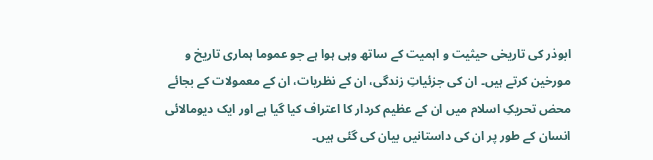ابوذر کی تاریخی حیثیت و اہمیت کے ساتھ وہی ہوا ہے جو عموما ہماری تاریخ و مورخین کرتے ہیں۔ ان کی جزئیاتِ زندگی، ان کے نظریات، ان کے معمولات کے بجائے محض تحریکِ اسلام میں ان کے عظیم کردار کا اعتراف کیا گیا ہے اور ایک دیومالائی انسان کے طور پر ان کی داستانیں بیان کی گئی ہیں۔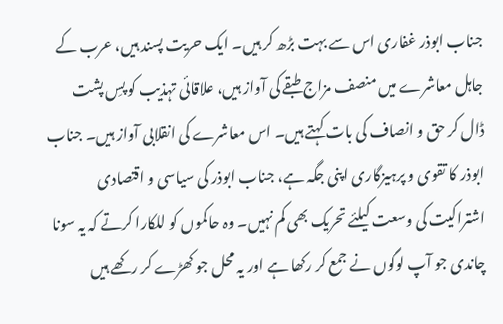جناب ابوذر غفاری اس سے بہت بڑھ کر ہیں۔ ایک حریت پسند ہیں، عرب کے جاہل معاشرے میں منصف مزاج طبقے کی آواز ہیں، علاقائی تہذیب کو پسِ پشت ڈال کر حق و انصاف کی بات کہتے ہیں۔ اس معاشرے کی انقلابی آواز ہیں۔ جناب ابوذر کا تقوی و پرہیزگاری اپنی جگہ ہے، جناب ابوذر کی سیاسی و اقتصادی اشتراکیت کی وسعت کیلئے تحریک بھی کم نہیں۔ وہ حاکموں کو للکارا کرتے کہ یہ سونا چاندی جو آپ لوگوں نے جمع کر رکھا ہے اور یہ محل جو کھڑے کر رکھے ہیں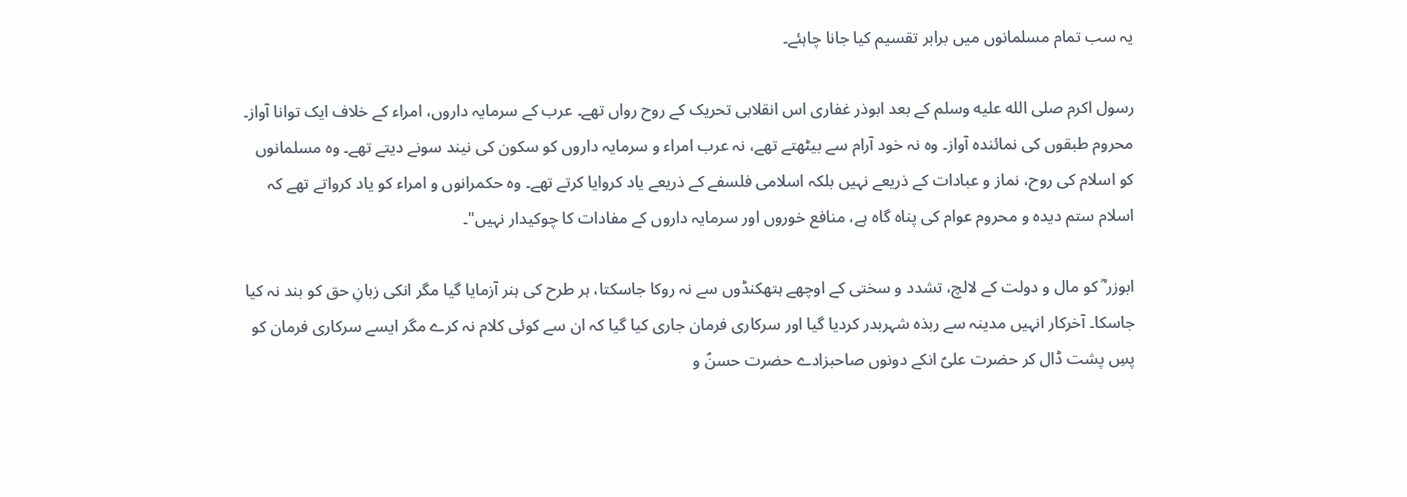یہ سب تمام مسلمانوں میں برابر تقسیم کیا جانا چاہئے۔

رسول اکرم صلى الله عليه وسلم کے بعد ابوذر غفاری اس انقلابی تحریک کے روح رواں تھے۔ عرب کے سرمایہ داروں، امراء کے خلاف ایک توانا آواز۔ محروم طبقوں کی نمائندہ آواز۔ وہ نہ خود آرام سے بیٹھتے تھے، نہ عرب امراء و سرمایہ داروں کو سکون کی نیند سونے دیتے تھے۔ وہ مسلمانوں کو اسلام کی روح، نماز و عبادات کے ذریعے نہیں بلکہ اسلامی فلسفے کے ذریعے یاد کروایا کرتے تھے۔ وہ حکمرانوں و امراء کو یاد کرواتے تھے کہ اسلام ستم دیدہ و محروم عوام کی پناہ گاہ ہے، منافع خوروں اور سرمایہ داروں کے مفادات کا چوکیدار نہیں"۔

ابوزر ؓ کو مال و دولت کے لالچ، تشدد و سختی کے اوچھے ہتھکنڈوں سے نہ روکا جاسکتا، ہر طرح کی ہنر آزمایا گیا مگر انکی زبانِ حق کو بند نہ کیا جاسکا۔ آخرکار انہیں مدینہ سے ربذہ شہربدر کردیا گیا اور سرکاری فرمان جاری کیا گیا کہ ان سے کوئی کلام نہ کرے مگر ایسے سرکاری فرمان کو پسِ پشت ڈال کر حضرت علیؑ انکے دونوں صاحبزادے حضرت حسنؑ و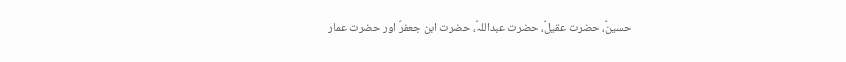حسینؑ، حضرت عقیلؑ، حضرت عبداللہؑ، حضرت ابن جعفرؑ اور حضرت عمار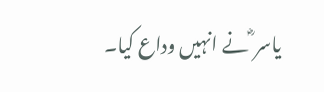یاسر ؓ نے انہیں وداع کیا۔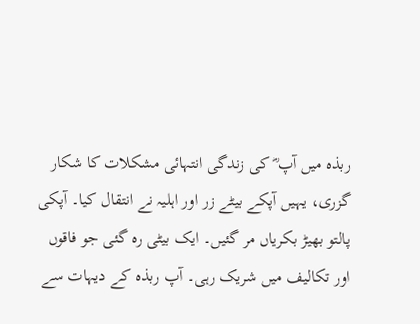ربذہ میں آپ ؓ کی زندگی انتہائی مشکلات کا شکار گزری، یہیں آپکے بیٹے زر اور اہلیہ نے انتقال کیا۔ آپکی پالتو بھیڑ بکریاں مر گئیں۔ ایک بیٹی رہ گئی جو فاقوں اور تکالیف میں شریک رہی۔ آپ ربذہ کے دیہات سے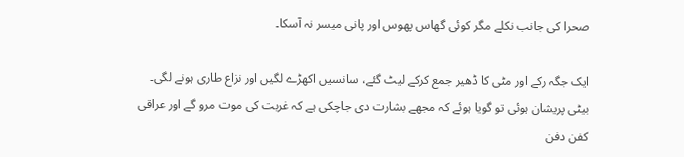صحرا کی جانب نکلے مگر کوئی گھاس پھوس اور پانی میسر نہ آسکا۔

ایک جگہ رکے اور مٹی کا ڈھیر جمع کرکے لیٹ گئے، سانسیں اکھڑے لگیں اور نزاع طاری ہونے لگی۔ بیٹی پریشان ہوئی تو گویا ہوئے کہ مجھے بشارت دی جاچکی ہے کہ غربت کی موت مرو گے اور عراقی کفن دفن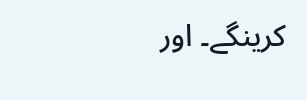کرینگے۔ اور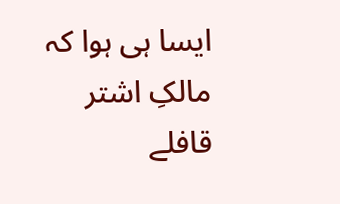ایسا ہی ہوا کہ مالکِ اشتر قافلے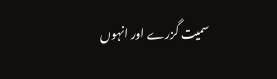سمیت گزرے اور انہوں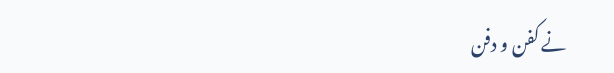نے کفن و دفن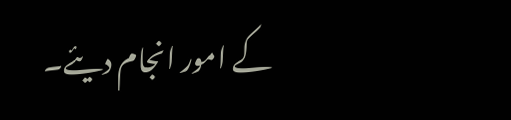کے امور انجام دیئے۔